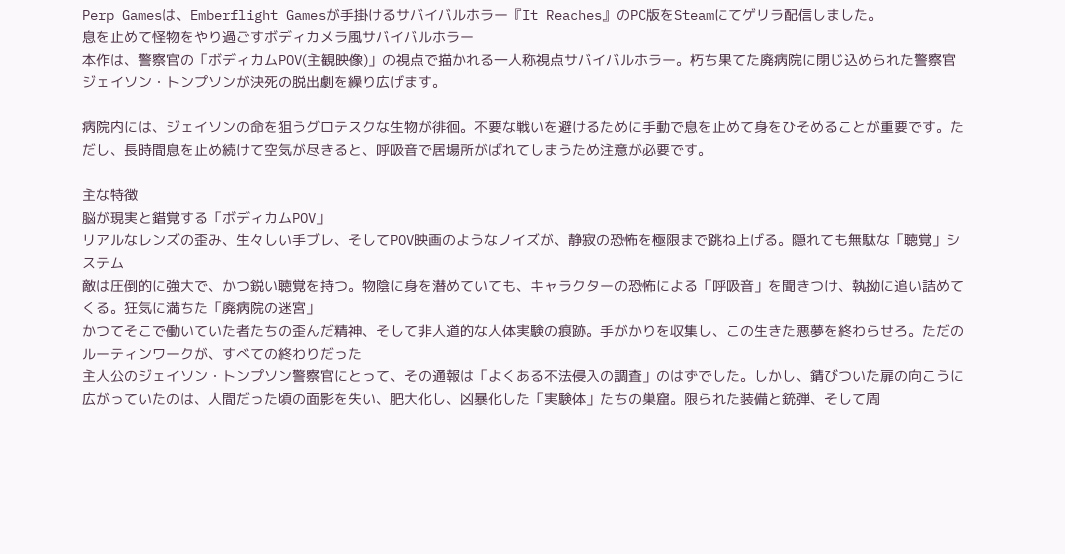Perp Gamesは、Emberflight Gamesが手掛けるサバイバルホラー『It Reaches』のPC版をSteamにてゲリラ配信しました。
息を止めて怪物をやり過ごすボディカメラ風サバイバルホラー
本作は、警察官の「ボディカムPOV(主観映像)」の視点で描かれる一人称視点サバイバルホラー。朽ち果てた廃病院に閉じ込められた警察官ジェイソン・トンプソンが決死の脱出劇を繰り広げます。

病院内には、ジェイソンの命を狙うグロテスクな生物が徘徊。不要な戦いを避けるために手動で息を止めて身をひそめることが重要です。ただし、長時間息を止め続けて空気が尽きると、呼吸音で居場所がばれてしまうため注意が必要です。

主な特徴
脳が現実と錯覚する「ボディカムPOV」
リアルなレンズの歪み、生々しい手ブレ、そしてPOV映画のようなノイズが、静寂の恐怖を極限まで跳ね上げる。隠れても無駄な「聴覚」システム
敵は圧倒的に強大で、かつ鋭い聴覚を持つ。物陰に身を潜めていても、キャラクターの恐怖による「呼吸音」を聞きつけ、執拗に追い詰めてくる。狂気に満ちた「廃病院の迷宮」
かつてそこで働いていた者たちの歪んだ精神、そして非人道的な人体実験の痕跡。手がかりを収集し、この生きた悪夢を終わらせろ。ただのルーティンワークが、すべての終わりだった
主人公のジェイソン・トンプソン警察官にとって、その通報は「よくある不法侵入の調査」のはずでした。しかし、錆びついた扉の向こうに広がっていたのは、人間だった頃の面影を失い、肥大化し、凶暴化した「実験体」たちの巣窟。限られた装備と銃弾、そして周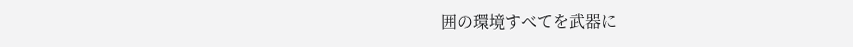囲の環境すべてを武器に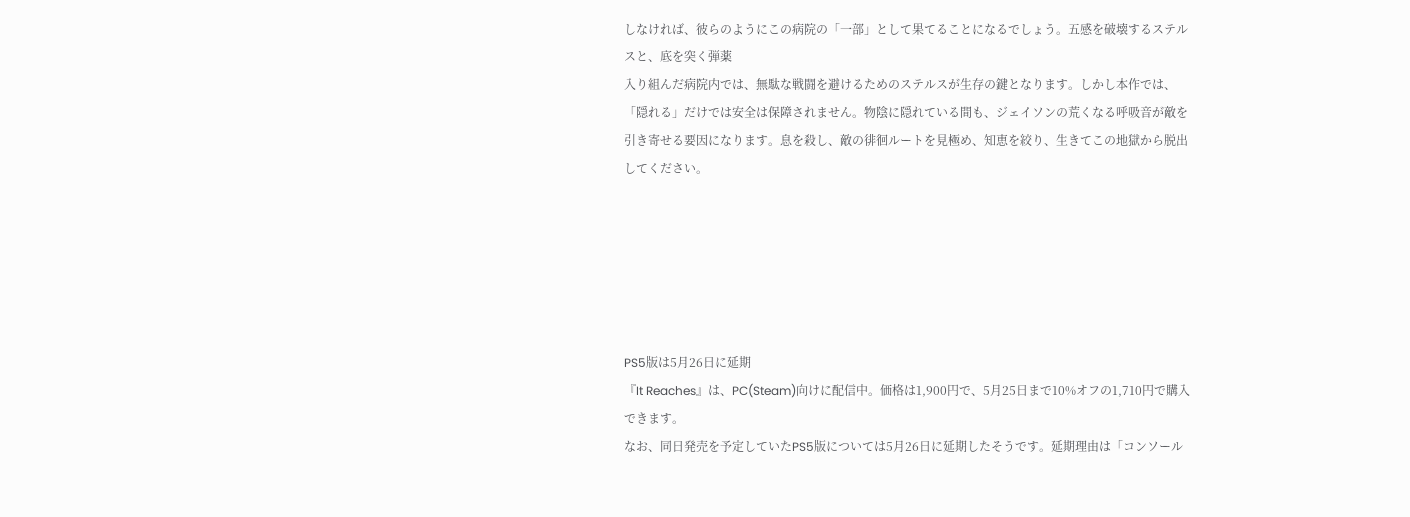しなければ、彼らのようにこの病院の「一部」として果てることになるでしょう。五感を破壊するステルスと、底を突く弾薬
入り組んだ病院内では、無駄な戦闘を避けるためのステルスが生存の鍵となります。しかし本作では、「隠れる」だけでは安全は保障されません。物陰に隠れている間も、ジェイソンの荒くなる呼吸音が敵を引き寄せる要因になります。息を殺し、敵の徘徊ルートを見極め、知恵を絞り、生きてこの地獄から脱出してください。






PS5版は5月26日に延期
『It Reaches』は、PC(Steam)向けに配信中。価格は1,900円で、5月25日まで10%オフの1,710円で購入できます。
なお、同日発売を予定していたPS5版については5月26日に延期したそうです。延期理由は「コンソール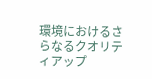環境におけるさらなるクオリティアップ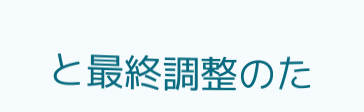と最終調整のた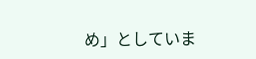め」としていま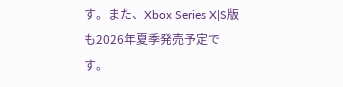す。また、Xbox Series X|S版も2026年夏季発売予定です。